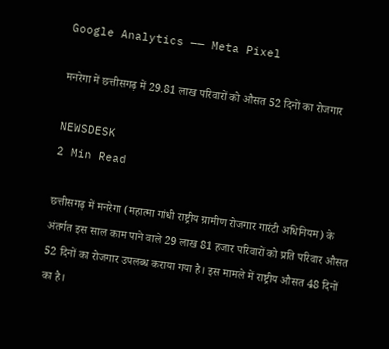Google Analytics —— Meta Pixel

मनरेगा में छत्तीसगढ़ में 29.81 लाख परिवारों को औसत 52 दिनों का रोजगार

NEWSDESK
2 Min Read

छत्तीसगढ़ में मनरेगा (महात्मा गांधी राष्ट्रीय ग्रामीण रोजगार गारंटी अधिनियम) के अंतर्गत इस साल काम पाने वाले 29 लाख 81 हजार परिवारों को प्रति परिवार औसत 52 दिनों का रोजगार उपलब्ध कराया गया है। इस मामले में राष्ट्रीय औसत 48 दिनों का है।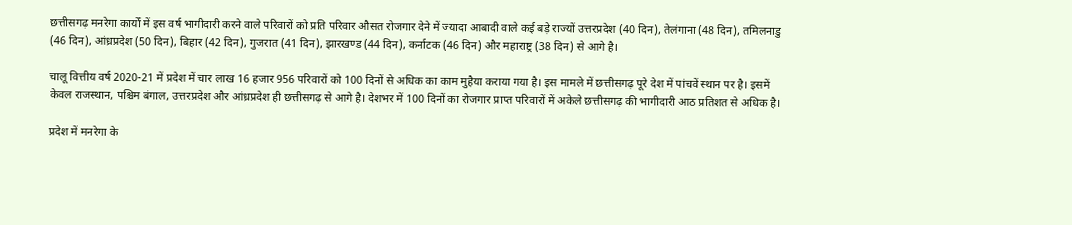छत्तीसगढ़ मनरेगा कार्यों में इस वर्ष भागीदारी करने वाले परिवारों को प्रति परिवार औसत रोजगार देने में ज्यादा आबादी वाले कई बड़े राज्यों उत्तरप्रदेश (40 दिन), तेलंगाना (48 दिन), तमिलनाडु (46 दिन), आंध्रप्रदेश (50 दिन), बिहार (42 दिन), गुजरात (41 दिन), झारखण्ड (44 दिन), कर्नाटक (46 दिन) और महाराष्ट्र (38 दिन) से आगे है।

चालू वित्तीय वर्ष 2020-21 में प्रदेश में चार लाख 16 हजार 956 परिवारों को 100 दिनों से अधिक का काम मुहैया कराया गया है। इस मामले में छत्तीसगढ़ पूरे देश में पांचवें स्थान पर है। इसमें केवल राजस्थान, पश्चिम बंगाल, उत्तरप्रदेश और आंध्रप्रदेश ही छत्तीसगढ़ से आगे है। देशभर में 100 दिनों का रोजगार प्राप्त परिवारों में अकेले छत्तीसगढ़ की भागीदारी आठ प्रतिशत से अधिक है।

प्रदेश में मनरेगा के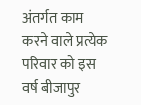अंतर्गत काम करने वाले प्रत्येक परिवार को इस वर्ष बीजापुर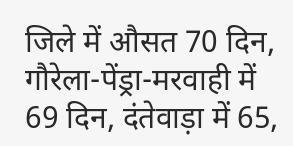जिले में औसत 70 दिन, गौरेला-पेंड्रा-मरवाही में 69 दिन, दंतेवाड़ा में 65,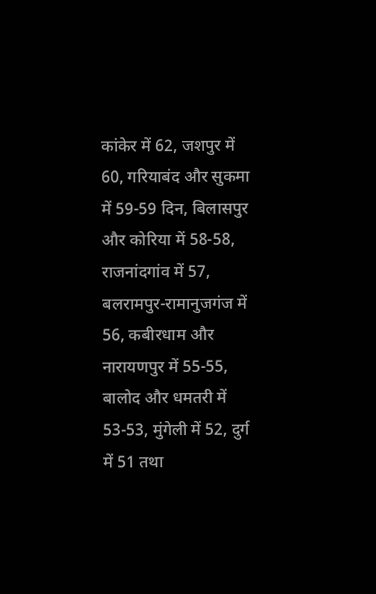कांकेर में 62, जशपुर में 60, गरियाबंद और सुकमा में 59-59 दिन, बिलासपुर और कोरिया में 58-58, राजनांदगांव में 57, बलरामपुर-रामानुजगंज में 56, कबीरधाम और नारायणपुर में 55-55, बालोद और धमतरी में 53-53, मुंगेली में 52, दुर्ग में 51 तथा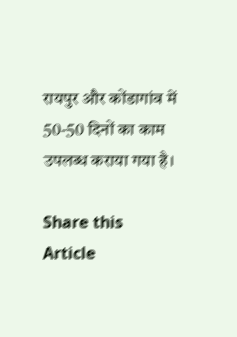रायपुर और कोंडागांव में 50-50 दिनों का काम उपलब्ध कराया गया है।

Share this Article